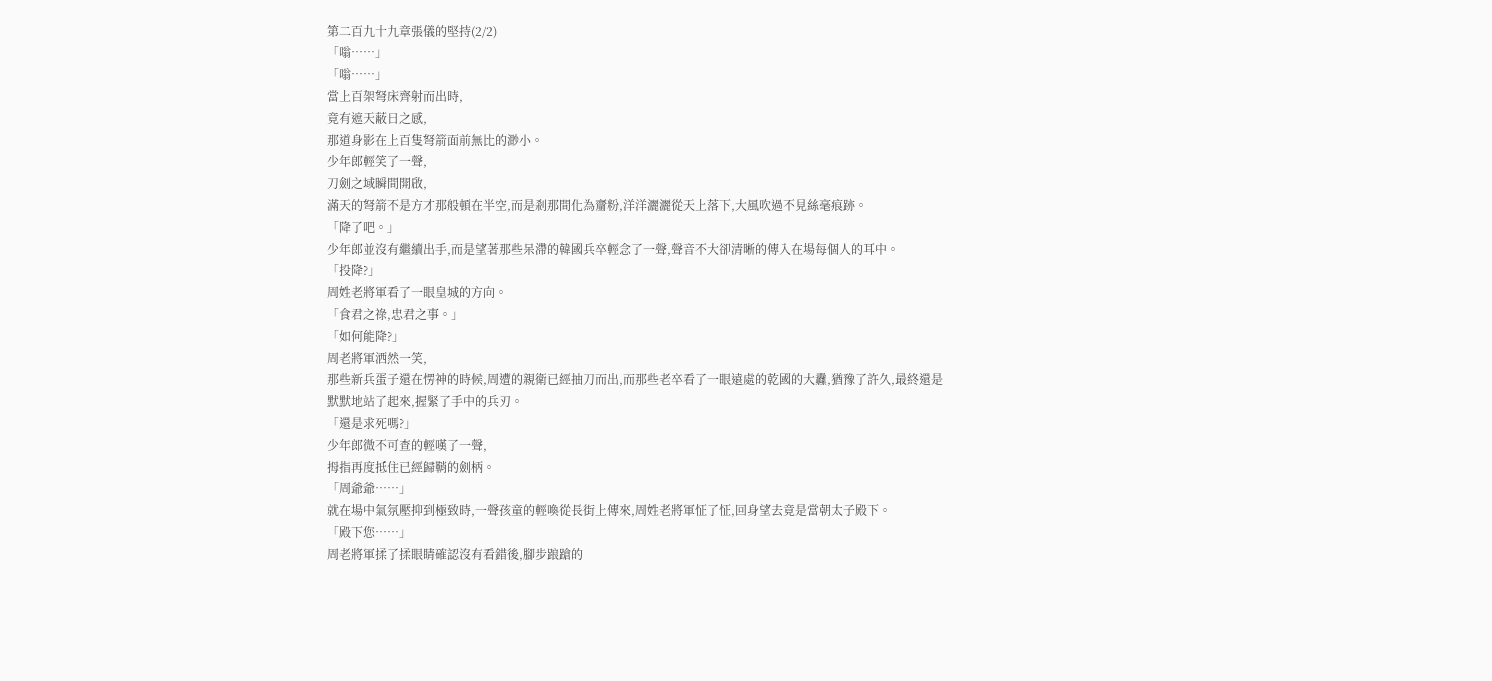第二百九十九章張儀的堅持(2/2)
「嗡……」
「嗡……」
當上百架弩床齊射而出時,
竟有遮天蔽日之感,
那道身影在上百隻弩箭面前無比的渺小。
少年郎輕笑了一聲,
刀劍之域瞬間開啟,
滿天的弩箭不是方才那般頓在半空,而是剎那間化為齏粉,洋洋灑灑從天上落下,大風吹過不見絲毫痕跡。
「降了吧。」
少年郎並沒有繼續出手,而是望著那些呆滯的韓國兵卒輕念了一聲,聲音不大卻清晰的傳入在場每個人的耳中。
「投降?」
周姓老將軍看了一眼皇城的方向。
「食君之祿,忠君之事。」
「如何能降?」
周老將軍洒然一笑,
那些新兵蛋子還在愣神的時候,周遭的親衛已經抽刀而出,而那些老卒看了一眼遠處的乾國的大纛,猶豫了許久,最終還是默默地站了起來,握緊了手中的兵刃。
「還是求死嗎?」
少年郎微不可查的輕嘆了一聲,
拇指再度抵住已經歸鞘的劍柄。
「周爺爺……」
就在場中氣氛壓抑到極致時,一聲孩童的輕喚從長街上傳來,周姓老將軍怔了怔,回身望去竟是當朝太子殿下。
「殿下您……」
周老將軍揉了揉眼睛確認沒有看錯後,腳步踉蹌的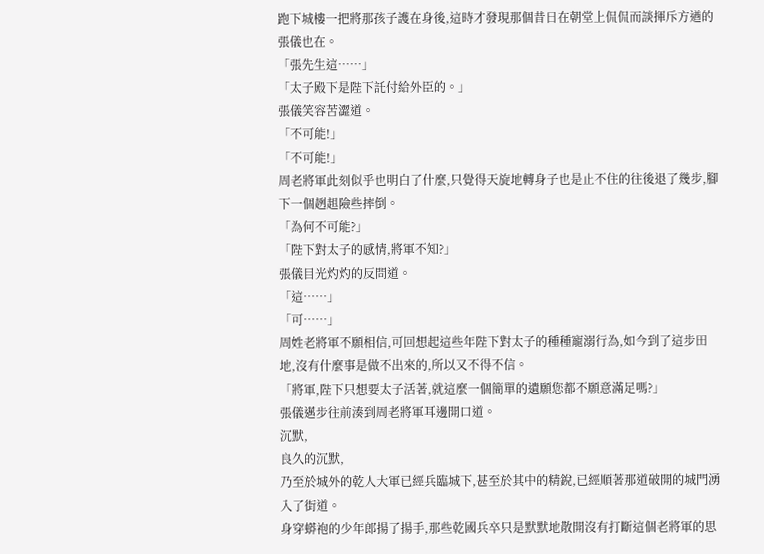跑下城樓一把將那孩子護在身後,這時才發現那個昔日在朝堂上侃侃而談揮斥方遒的張儀也在。
「張先生這……」
「太子殿下是陛下託付給外臣的。」
張儀笑容苦澀道。
「不可能!」
「不可能!」
周老將軍此刻似乎也明白了什麼,只覺得天旋地轉身子也是止不住的往後退了幾步,腳下一個趔趄險些摔倒。
「為何不可能?」
「陛下對太子的感情,將軍不知?」
張儀目光灼灼的反問道。
「這……」
「可……」
周姓老將軍不願相信,可回想起這些年陛下對太子的種種寵溺行為,如今到了這步田地,沒有什麼事是做不出來的,所以又不得不信。
「將軍,陛下只想要太子活著,就這麼一個簡單的遺願您都不願意滿足嗎?」
張儀邁步往前湊到周老將軍耳邊開口道。
沉默,
良久的沉默,
乃至於城外的乾人大軍已經兵臨城下,甚至於其中的精銳,已經順著那道破開的城門湧入了街道。
身穿蟒袍的少年郎揚了揚手,那些乾國兵卒只是默默地散開沒有打斷這個老將軍的思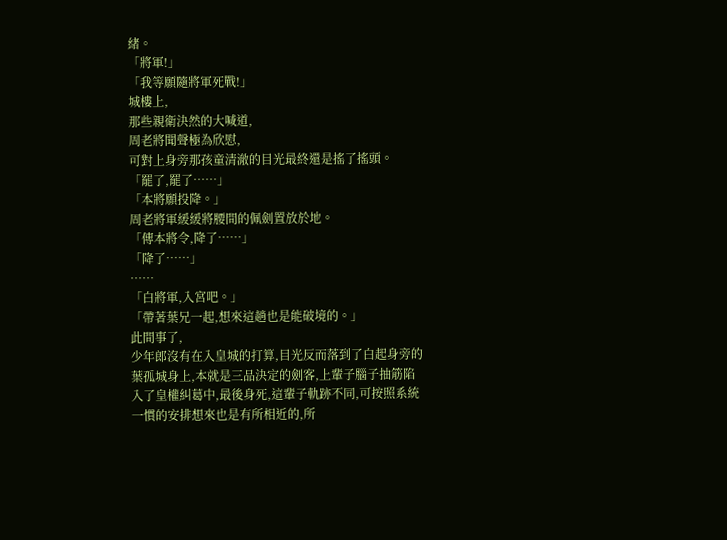緒。
「將軍!」
「我等願隨將軍死戰!」
城樓上,
那些親衛決然的大喊道,
周老將聞聲極為欣慰,
可對上身旁那孩童清澈的目光最終還是搖了搖頭。
「罷了,罷了……」
「本將願投降。」
周老將軍緩緩將腰間的佩劍置放於地。
「傳本將令,降了……」
「降了……」
……
「白將軍,入宮吧。」
「帶著葉兄一起,想來這趟也是能破境的。」
此間事了,
少年郎沒有在入皇城的打算,目光反而落到了白起身旁的葉孤城身上,本就是三品決定的劍客,上輩子腦子抽筋陷入了皇權糾葛中,最後身死,這輩子軌跡不同,可按照系統一慣的安排想來也是有所相近的,所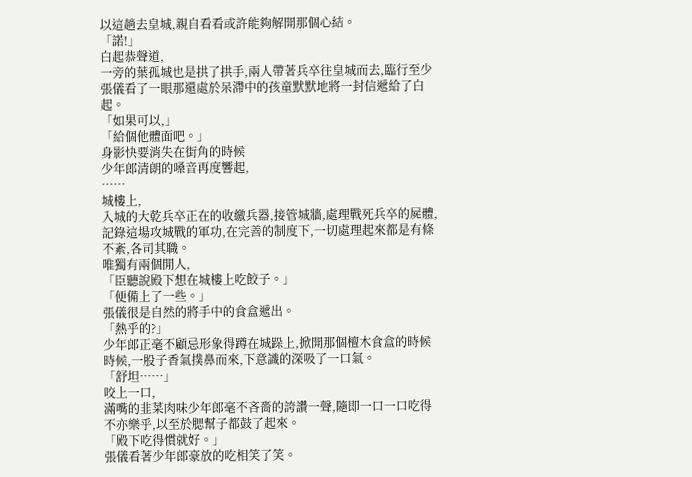以這趟去皇城,親自看看或許能夠解開那個心結。
「諾!」
白起恭聲道,
一旁的葉孤城也是拱了拱手,兩人帶著兵卒往皇城而去,臨行至少張儀看了一眼那還處於呆滯中的孩童默默地將一封信遞給了白起。
「如果可以,」
「給個他體面吧。」
身影快要消失在街角的時候
少年郎清朗的嗓音再度響起,
……
城樓上,
入城的大乾兵卒正在的收繳兵器,接管城牆,處理戰死兵卒的屍體,記錄這場攻城戰的軍功,在完善的制度下,一切處理起來都是有條不紊,各司其職。
唯獨有兩個閒人,
「臣聽說殿下想在城樓上吃餃子。」
「便備上了一些。」
張儀很是自然的將手中的食盒遞出。
「熱乎的?」
少年郎正毫不顧忌形象得蹲在城跺上,掀開那個檀木食盒的時候時候,一股子香氣撲鼻而來,下意識的深吸了一口氣。
「舒坦……」
咬上一口,
滿嘴的韭菜肉味少年郎毫不吝嗇的誇讚一聲,隨即一口一口吃得不亦樂乎,以至於腮幫子都鼓了起來。
「殿下吃得慣就好。」
張儀看著少年郎豪放的吃相笑了笑。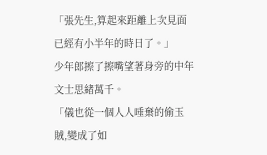「張先生,算起來距離上次見面已經有小半年的時日了。」
少年郎擦了擦嘴望著身旁的中年文士思緒萬千。
「儀也從一個人人唾棄的偷玉賊,變成了如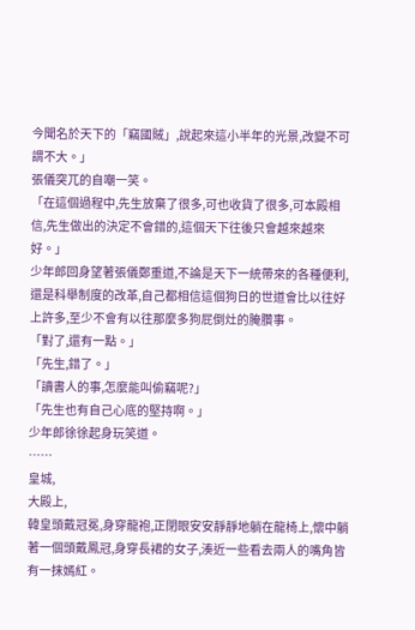今聞名於天下的「竊國賊」,說起來這小半年的光景,改變不可謂不大。」
張儀突兀的自嘲一笑。
「在這個過程中,先生放棄了很多,可也收貨了很多,可本殿相信,先生做出的決定不會錯的,這個天下往後只會越來越來好。」
少年郎回身望著張儀鄭重道,不論是天下一統帶來的各種便利,還是科舉制度的改革,自己都相信這個狗日的世道會比以往好上許多,至少不會有以往那麼多狗屁倒灶的腌臢事。
「對了,還有一點。」
「先生,錯了。」
「讀書人的事,怎麼能叫偷竊呢?」
「先生也有自己心底的堅持啊。」
少年郎徐徐起身玩笑道。
……
皇城,
大殿上,
韓皇頭戴冠冕,身穿龍袍,正閉眼安安靜靜地躺在龍椅上,懷中躺著一個頭戴鳳冠,身穿長裙的女子,湊近一些看去兩人的嘴角皆有一抹嫣紅。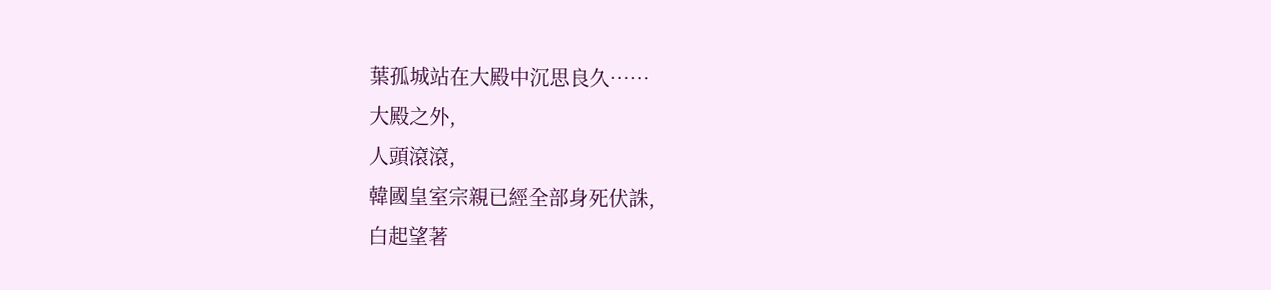葉孤城站在大殿中沉思良久……
大殿之外,
人頭滾滾,
韓國皇室宗親已經全部身死伏誅,
白起望著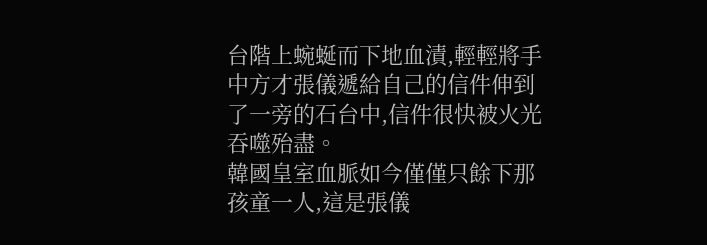台階上蜿蜒而下地血漬,輕輕將手中方才張儀遞給自己的信件伸到了一旁的石台中,信件很快被火光吞噬殆盡。
韓國皇室血脈如今僅僅只餘下那孩童一人,這是張儀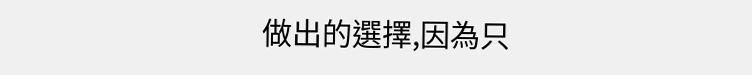做出的選擇,因為只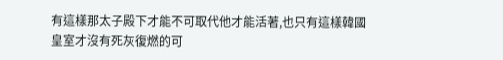有這樣那太子殿下才能不可取代他才能活著,也只有這樣韓國皇室才沒有死灰復燃的可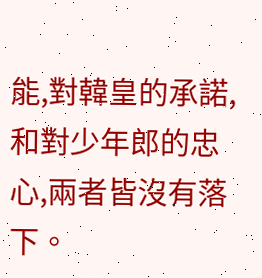能,對韓皇的承諾,和對少年郎的忠心,兩者皆沒有落下。